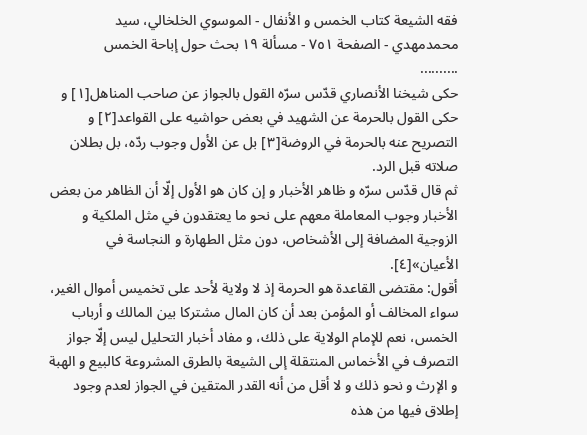فقه الشيعة كتاب الخمس و الأنفال - الموسوي الخلخالي، سيد محمدمهدي - الصفحة ٧٥١ - مسألة ١٩ بحث حول إباحة الخمس
..........
حكى شيخنا الأنصاري قدّس سرّه القول بالجواز عن صاحب المناهل[١] و حكى القول بالحرمة عن الشهيد في بعض حواشيه على القواعد[٢] و التصريح عنه بالحرمة في الروضة[٣] بل عن الأول وجوب ردّه، بل بطلان صلاته قبل الرد.
ثم قال قدّس سرّه و ظاهر الأخبار و إن كان هو الأول إلّا أن الظاهر من بعض الأخبار وجوب المعاملة معهم على نحو ما يعتقدون في مثل الملكية و الزوجية المضافة إلى الأشخاص، دون مثل الطهارة و النجاسة في الأعيان»[٤].
أقول: مقتضى القاعدة هو الحرمة إذ لا ولاية لأحد على تخميس أموال الغير، سواء المخالف أو المؤمن بعد أن كان المال مشتركا بين المالك و أرباب الخمس، نعم للإمام الولاية على ذلك، و مفاد أخبار التحليل ليس إلّا جواز التصرف في الأخماس المنتقلة إلى الشيعة بالطرق المشروعة كالبيع و الهبة و الإرث و نحو ذلك و لا أقل من أنه القدر المتقين في الجواز لعدم وجود إطلاق فيها من هذه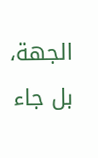الجهة، بل جاء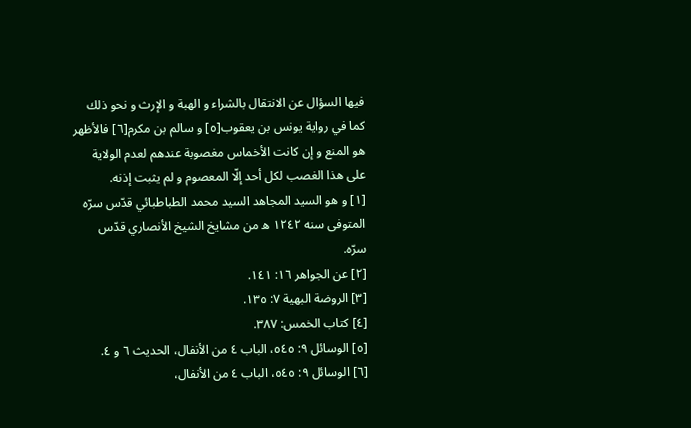فيها السؤال عن الانتقال بالشراء و الهبة و الإرث و نحو ذلك كما في رواية يونس بن يعقوب[٥] و سالم بن مكرم[٦] فالأظهر هو المنع و إن كانت الأخماس مغصوبة عندهم لعدم الولاية على هذا الغصب لكل أحد إلّا المعصوم و لم يثبت إذنه.
[١] و هو السيد المجاهد السيد محمد الطباطبائي قدّس سرّه المتوفى سنه ١٢٤٢ ه من مشايخ الشيخ الأنصاري قدّس سرّه.
[٢] عن الجواهر ١٦: ١٤١.
[٣] الروضة البهية ٧: ١٣٥.
[٤] كتاب الخمس: ٣٨٧.
[٥] الوسائل ٩: ٥٤٥، الباب ٤ من الأنفال، الحديث ٦ و ٤.
[٦] الوسائل ٩: ٥٤٥، الباب ٤ من الأنفال،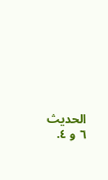الحديث ٦ و ٤.